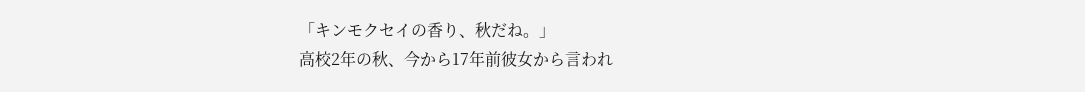「キンモクセイの香り、秋だね。」
高校2年の秋、今から17年前彼女から言われ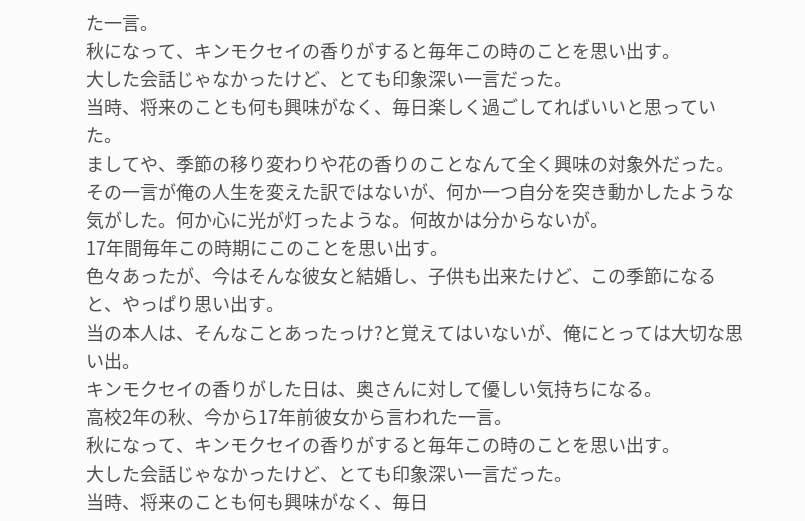た一言。
秋になって、キンモクセイの香りがすると毎年この時のことを思い出す。
大した会話じゃなかったけど、とても印象深い一言だった。
当時、将来のことも何も興味がなく、毎日楽しく過ごしてればいいと思っていた。
ましてや、季節の移り変わりや花の香りのことなんて全く興味の対象外だった。
その一言が俺の人生を変えた訳ではないが、何か一つ自分を突き動かしたような気がした。何か心に光が灯ったような。何故かは分からないが。
17年間毎年この時期にこのことを思い出す。
色々あったが、今はそんな彼女と結婚し、子供も出来たけど、この季節になると、やっぱり思い出す。
当の本人は、そんなことあったっけ?と覚えてはいないが、俺にとっては大切な思い出。
キンモクセイの香りがした日は、奥さんに対して優しい気持ちになる。
高校2年の秋、今から17年前彼女から言われた一言。
秋になって、キンモクセイの香りがすると毎年この時のことを思い出す。
大した会話じゃなかったけど、とても印象深い一言だった。
当時、将来のことも何も興味がなく、毎日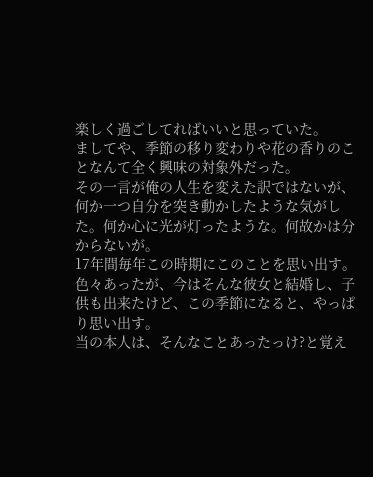楽しく過ごしてればいいと思っていた。
ましてや、季節の移り変わりや花の香りのことなんて全く興味の対象外だった。
その一言が俺の人生を変えた訳ではないが、何か一つ自分を突き動かしたような気がした。何か心に光が灯ったような。何故かは分からないが。
17年間毎年この時期にこのことを思い出す。
色々あったが、今はそんな彼女と結婚し、子供も出来たけど、この季節になると、やっぱり思い出す。
当の本人は、そんなことあったっけ?と覚え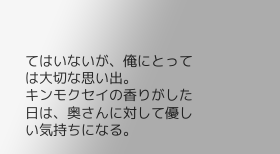てはいないが、俺にとっては大切な思い出。
キンモクセイの香りがした日は、奥さんに対して優しい気持ちになる。